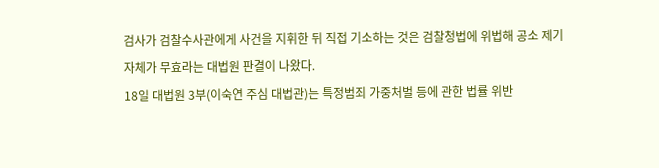검사가 검찰수사관에게 사건을 지휘한 뒤 직접 기소하는 것은 검찰청법에 위법해 공소 제기 자체가 무효라는 대법원 판결이 나왔다.
18일 대법원 3부(이숙연 주심 대법관)는 특정범죄 가중처벌 등에 관한 법률 위반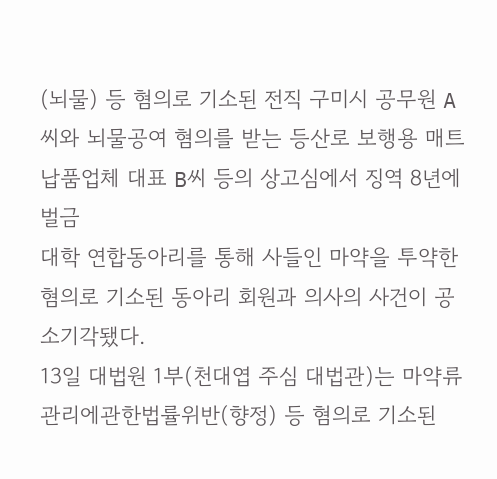(뇌물) 등 혐의로 기소된 전직 구미시 공무원 A씨와 뇌물공여 혐의를 받는 등산로 보행용 매트 납품업체 대표 B씨 등의 상고심에서 징역 8년에 벌금
대학 연합동아리를 통해 사들인 마약을 투약한 혐의로 기소된 동아리 회원과 의사의 사건이 공소기각됐다.
13일 대법원 1부(천대엽 주심 대법관)는 마약류관리에관한법률위반(향정) 등 혐의로 기소된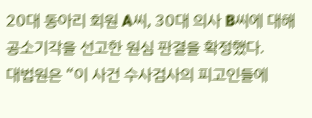20대 동아리 회원 A씨, 30대 의사 B씨에 대해 공소기각을 선고한 원심 판결을 확정했다.
대법원은 “이 사건 수사검사의 피고인들에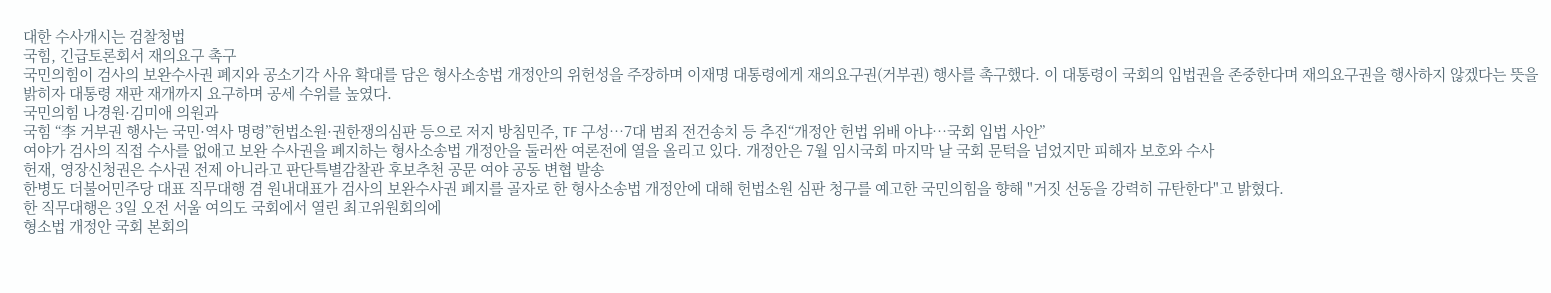대한 수사개시는 검찰청법
국힘, 긴급토론회서 재의요구 촉구
국민의힘이 검사의 보완수사권 폐지와 공소기각 사유 확대를 담은 형사소송법 개정안의 위헌성을 주장하며 이재명 대통령에게 재의요구권(거부권) 행사를 촉구했다. 이 대통령이 국회의 입법권을 존중한다며 재의요구권을 행사하지 않겠다는 뜻을 밝히자 대통령 재판 재개까지 요구하며 공세 수위를 높였다.
국민의힘 나경원·김미애 의원과
국힘 “李 거부권 행사는 국민·역사 명령”헌법소원·권한쟁의심판 등으로 저지 방침민주, TF 구성…7대 범죄 전건송치 등 추진“개정안 헌법 위배 아냐…국회 입법 사안”
여야가 검사의 직접 수사를 없애고 보완 수사권을 폐지하는 형사소송법 개정안을 둘러싼 여론전에 열을 올리고 있다. 개정안은 7월 임시국회 마지막 날 국회 문턱을 넘었지만 피해자 보호와 수사
헌재, 영장신청권은 수사권 전제 아니라고 판단특별감찰관 후보추천 공문 여야 공동 변협 발송
한병도 더불어민주당 대표 직무대행 겸 원내대표가 검사의 보완수사권 폐지를 골자로 한 형사소송법 개정안에 대해 헌법소원 심판 청구를 예고한 국민의힘을 향해 "거짓 선동을 강력히 규탄한다"고 밝혔다.
한 직무대행은 3일 오전 서울 여의도 국회에서 열린 최고위원회의에
형소법 개정안 국회 본회의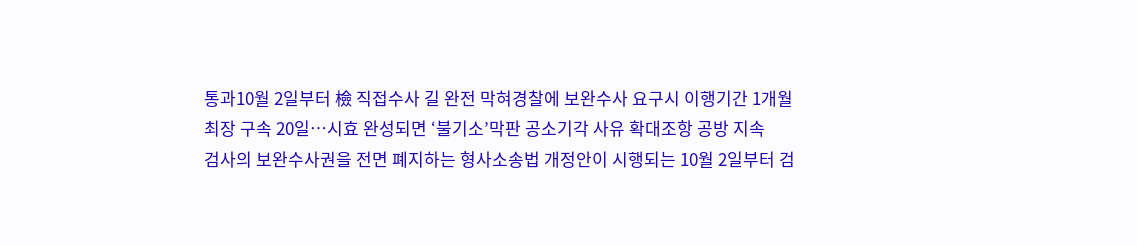통과10월 2일부터 檢 직접수사 길 완전 막혀경찰에 보완수사 요구시 이행기간 1개월최장 구속 20일…시효 완성되면 ‘불기소’막판 공소기각 사유 확대조항 공방 지속
검사의 보완수사권을 전면 폐지하는 형사소송법 개정안이 시행되는 10월 2일부터 검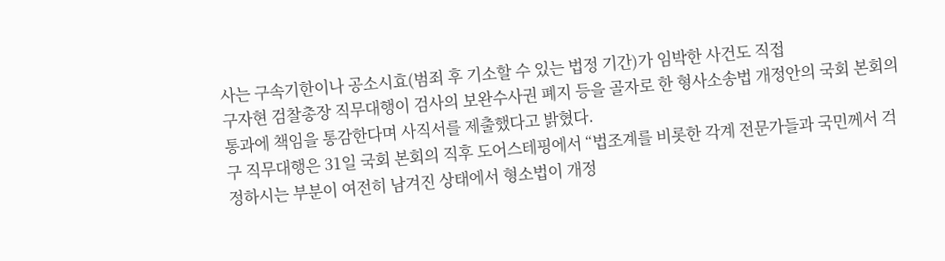사는 구속기한이나 공소시효(범죄 후 기소할 수 있는 법정 기간)가 임박한 사건도 직접
구자현 검찰총장 직무대행이 검사의 보완수사권 폐지 등을 골자로 한 형사소송법 개정안의 국회 본회의 통과에 책임을 통감한다며 사직서를 제출했다고 밝혔다.
구 직무대행은 31일 국회 본회의 직후 도어스테핑에서 “법조계를 비롯한 각계 전문가들과 국민께서 걱정하시는 부분이 여전히 남겨진 상태에서 형소법이 개정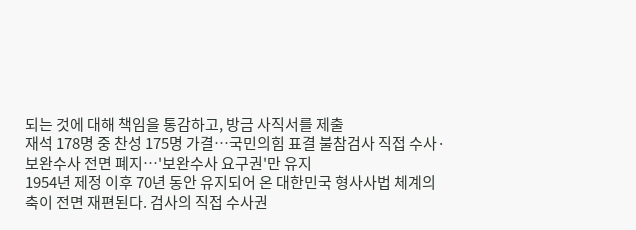되는 것에 대해 책임을 통감하고, 방금 사직서를 제출
재석 178명 중 찬성 175명 가결…국민의힘 표결 불참검사 직접 수사·보완수사 전면 폐지…'보완수사 요구권'만 유지
1954년 제정 이후 70년 동안 유지되어 온 대한민국 형사사법 체계의 축이 전면 재편된다. 검사의 직접 수사권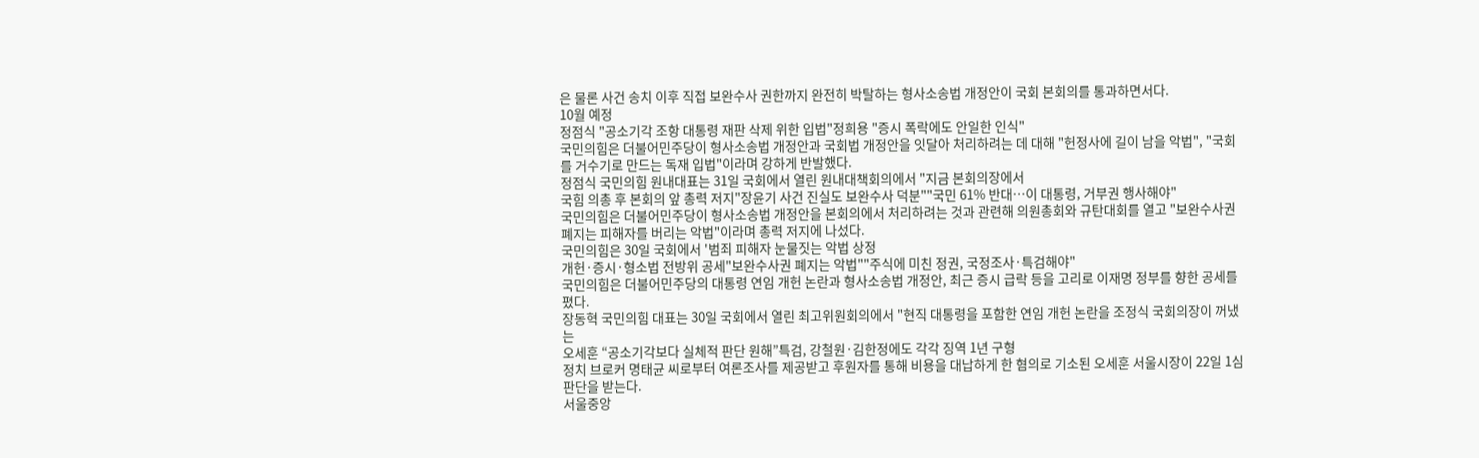은 물론 사건 송치 이후 직접 보완수사 권한까지 완전히 박탈하는 형사소송법 개정안이 국회 본회의를 통과하면서다.
10월 예정
정점식 "공소기각 조항 대통령 재판 삭제 위한 입법"정희용 "증시 폭락에도 안일한 인식"
국민의힘은 더불어민주당이 형사소송법 개정안과 국회법 개정안을 잇달아 처리하려는 데 대해 "헌정사에 길이 남을 악법", "국회를 거수기로 만드는 독재 입법"이라며 강하게 반발했다.
정점식 국민의힘 원내대표는 31일 국회에서 열린 원내대책회의에서 "지금 본회의장에서
국힘 의총 후 본회의 앞 총력 저지"장윤기 사건 진실도 보완수사 덕분""국민 61% 반대…이 대통령, 거부권 행사해야"
국민의힘은 더불어민주당이 형사소송법 개정안을 본회의에서 처리하려는 것과 관련해 의원총회와 규탄대회를 열고 "보완수사권 폐지는 피해자를 버리는 악법"이라며 총력 저지에 나섰다.
국민의힘은 30일 국회에서 '범죄 피해자 눈물짓는 악법 상정
개헌·증시·형소법 전방위 공세"보완수사권 폐지는 악법""주식에 미친 정권, 국정조사·특검해야"
국민의힘은 더불어민주당의 대통령 연임 개헌 논란과 형사소송법 개정안, 최근 증시 급락 등을 고리로 이재명 정부를 향한 공세를 폈다.
장동혁 국민의힘 대표는 30일 국회에서 열린 최고위원회의에서 "현직 대통령을 포함한 연임 개헌 논란을 조정식 국회의장이 꺼냈는
오세훈 “공소기각보다 실체적 판단 원해”특검, 강철원·김한정에도 각각 징역 1년 구형
정치 브로커 명태균 씨로부터 여론조사를 제공받고 후원자를 통해 비용을 대납하게 한 혐의로 기소된 오세훈 서울시장이 22일 1심 판단을 받는다.
서울중앙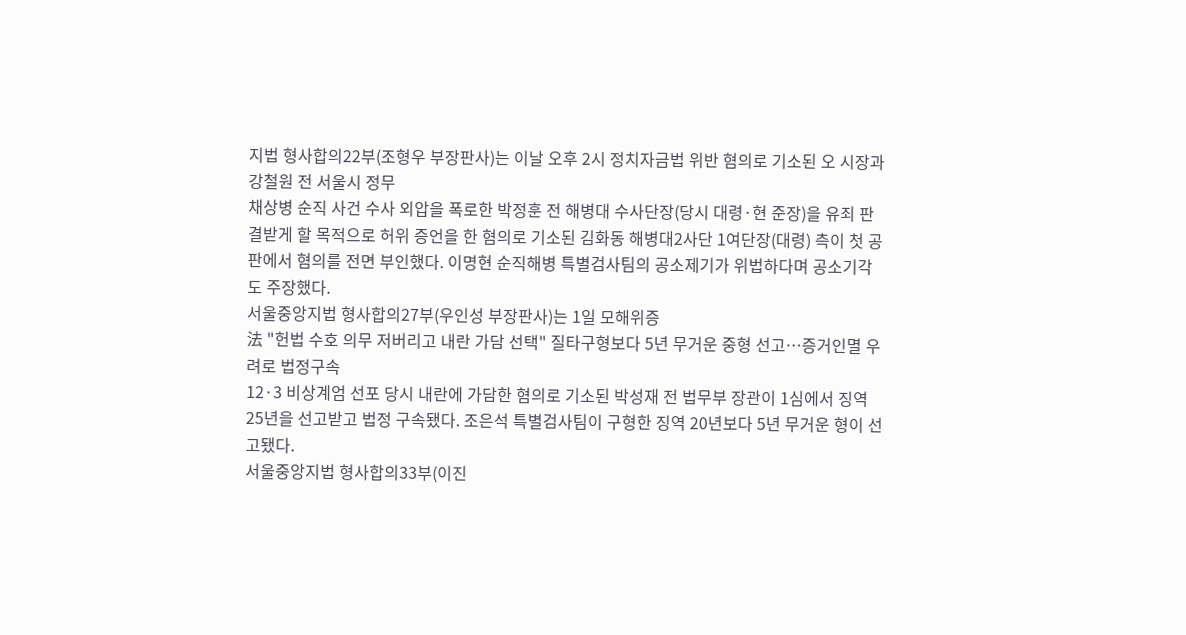지법 형사합의22부(조형우 부장판사)는 이날 오후 2시 정치자금법 위반 혐의로 기소된 오 시장과 강철원 전 서울시 정무
채상병 순직 사건 수사 외압을 폭로한 박정훈 전 해병대 수사단장(당시 대령·현 준장)을 유죄 판결받게 할 목적으로 허위 증언을 한 혐의로 기소된 김화동 해병대2사단 1여단장(대령) 측이 첫 공판에서 혐의를 전면 부인했다. 이명현 순직해병 특별검사팀의 공소제기가 위법하다며 공소기각도 주장했다.
서울중앙지법 형사합의27부(우인성 부장판사)는 1일 모해위증
法 "헌법 수호 의무 저버리고 내란 가담 선택" 질타구형보다 5년 무거운 중형 선고…증거인멸 우려로 법정구속
12·3 비상계엄 선포 당시 내란에 가담한 혐의로 기소된 박성재 전 법무부 장관이 1심에서 징역 25년을 선고받고 법정 구속됐다. 조은석 특별검사팀이 구형한 징역 20년보다 5년 무거운 형이 선고됐다.
서울중앙지법 형사합의33부(이진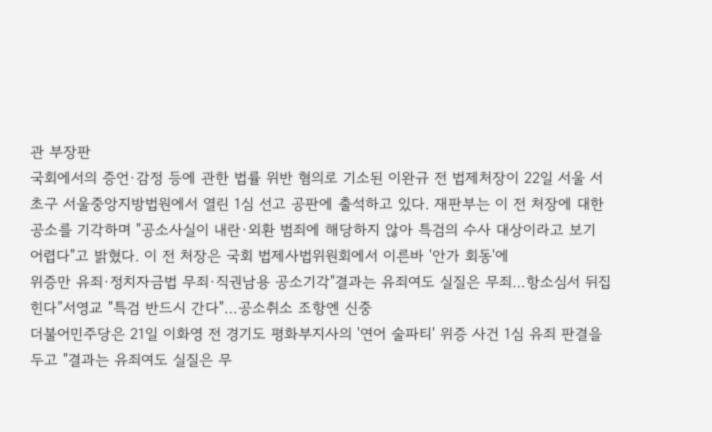관 부장판
국회에서의 증언·감정 등에 관한 법률 위반 혐의로 기소된 이완규 전 법제처장이 22일 서울 서초구 서울중앙지방법원에서 열린 1심 선고 공판에 출석하고 있다. 재판부는 이 전 처장에 대한 공소를 기각하며 "공소사실이 내란·외환 범죄에 해당하지 않아 특검의 수사 대상이라고 보기 어렵다"고 밝혔다. 이 전 처장은 국회 법제사법위원회에서 이른바 '안가 회동'에
위증만 유죄·정치자금법 무죄·직권남용 공소기각"결과는 유죄여도 실질은 무죄…항소심서 뒤집힌다”서영교 "특검 반드시 간다"…공소취소 조항엔 신중
더불어민주당은 21일 이화영 전 경기도 평화부지사의 '연어 술파티' 위증 사건 1심 유죄 판결을 두고 "결과는 유죄여도 실질은 무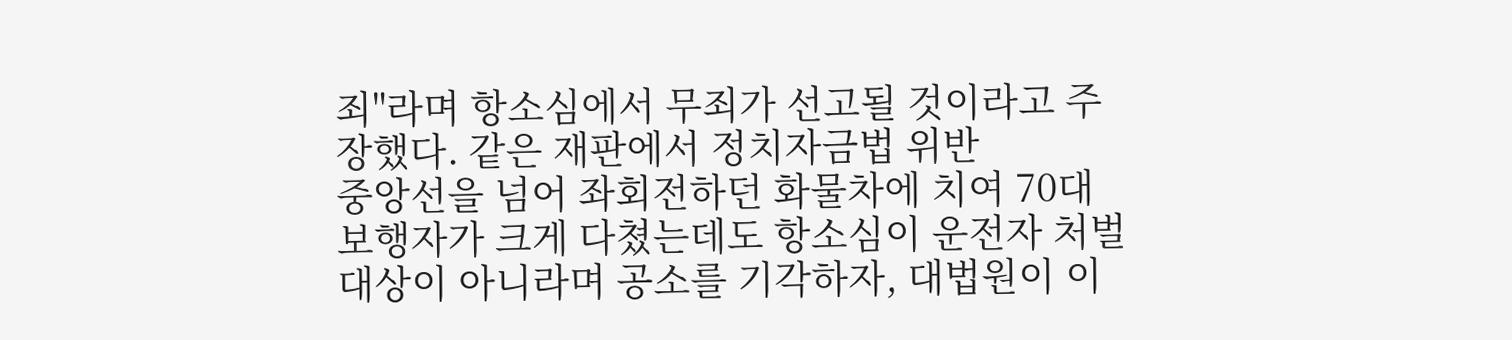죄"라며 항소심에서 무죄가 선고될 것이라고 주장했다. 같은 재판에서 정치자금법 위반
중앙선을 넘어 좌회전하던 화물차에 치여 70대 보행자가 크게 다쳤는데도 항소심이 운전자 처벌 대상이 아니라며 공소를 기각하자, 대법원이 이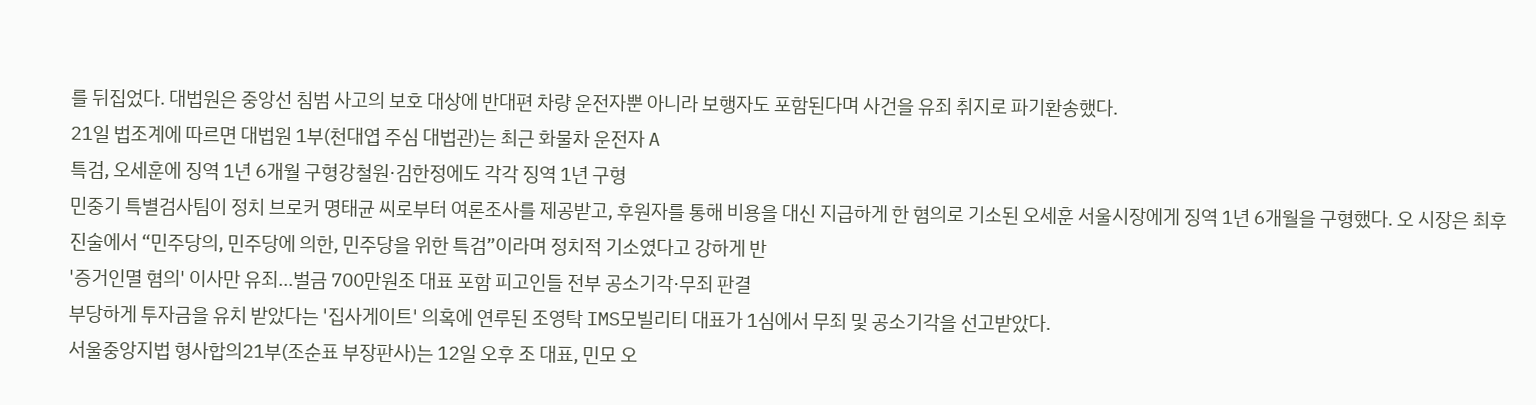를 뒤집었다. 대법원은 중앙선 침범 사고의 보호 대상에 반대편 차량 운전자뿐 아니라 보행자도 포함된다며 사건을 유죄 취지로 파기환송했다.
21일 법조계에 따르면 대법원 1부(천대엽 주심 대법관)는 최근 화물차 운전자 A
특검, 오세훈에 징역 1년 6개월 구형강철원·김한정에도 각각 징역 1년 구형
민중기 특별검사팀이 정치 브로커 명태균 씨로부터 여론조사를 제공받고, 후원자를 통해 비용을 대신 지급하게 한 혐의로 기소된 오세훈 서울시장에게 징역 1년 6개월을 구형했다. 오 시장은 최후진술에서 “민주당의, 민주당에 의한, 민주당을 위한 특검”이라며 정치적 기소였다고 강하게 반
'증거인멸 혐의' 이사만 유죄...벌금 700만원조 대표 포함 피고인들 전부 공소기각·무죄 판결
부당하게 투자금을 유치 받았다는 '집사게이트' 의혹에 연루된 조영탁 IMS모빌리티 대표가 1심에서 무죄 및 공소기각을 선고받았다.
서울중앙지법 형사합의21부(조순표 부장판사)는 12일 오후 조 대표, 민모 오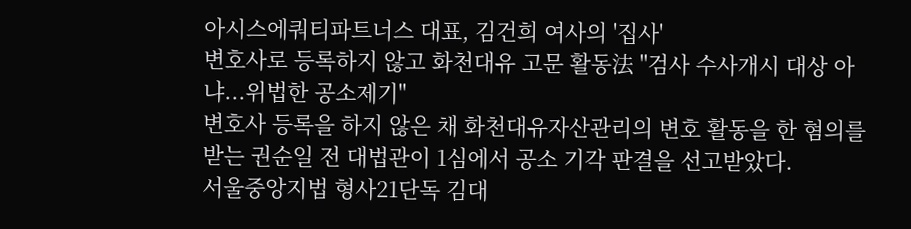아시스에쿼티파트너스 대표, 김건희 여사의 '집사'
변호사로 등록하지 않고 화천대유 고문 활동法 "검사 수사개시 대상 아냐...위법한 공소제기"
변호사 등록을 하지 않은 채 화천대유자산관리의 변호 활동을 한 혐의를 받는 권순일 전 대법관이 1심에서 공소 기각 판결을 선고받았다.
서울중앙지법 형사21단독 김대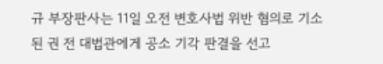규 부장판사는 11일 오전 변호사법 위반 혐의로 기소된 권 전 대법관에게 공소 기각 판결을 선고